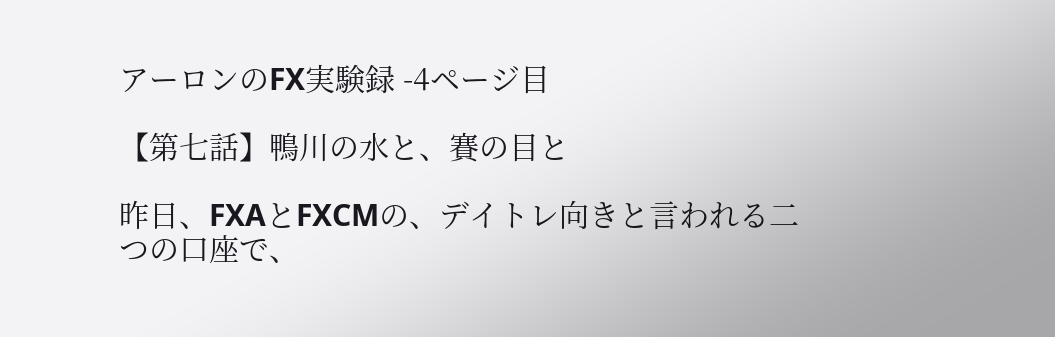アーロンのFX実験録 -4ページ目

【第七話】鴨川の水と、賽の目と

昨日、FXAとFXCMの、デイトレ向きと言われる二つの口座で、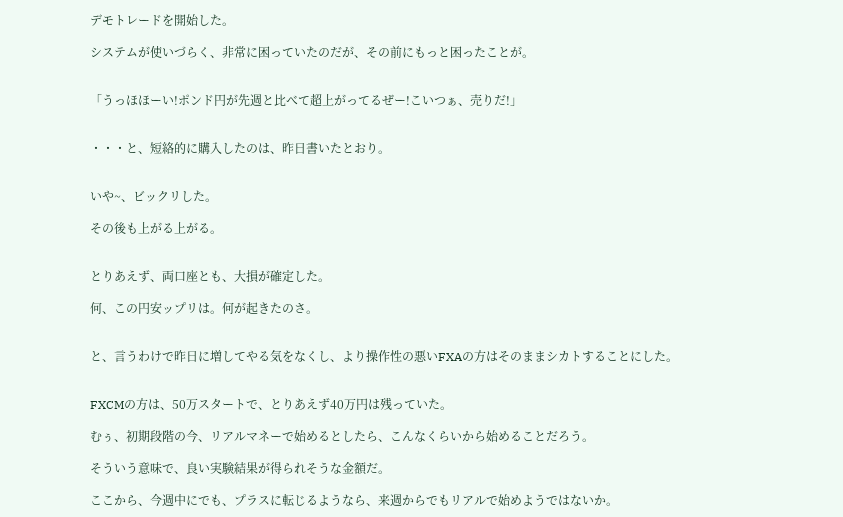デモトレードを開始した。

システムが使いづらく、非常に困っていたのだが、その前にもっと困ったことが。


「うっほほーい!ポンド円が先週と比べて超上がってるぜー!こいつぁ、売りだ!」


・・・と、短絡的に購入したのは、昨日書いたとおり。


いや~、ビックリした。

その後も上がる上がる。


とりあえず、両口座とも、大損が確定した。

何、この円安ップリは。何が起きたのさ。


と、言うわけで昨日に増してやる気をなくし、より操作性の悪いFXAの方はそのままシカトすることにした。


FXCMの方は、50万スタートで、とりあえず40万円は残っていた。

むぅ、初期段階の今、リアルマネーで始めるとしたら、こんなくらいから始めることだろう。

そういう意味で、良い実験結果が得られそうな金額だ。

ここから、今週中にでも、プラスに転じるようなら、来週からでもリアルで始めようではないか。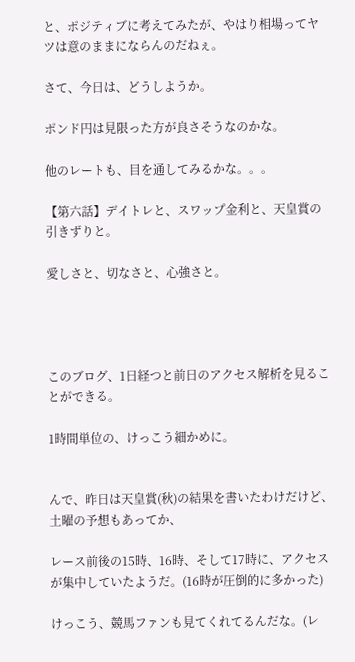と、ポジティブに考えてみたが、やはり相場ってヤツは意のままにならんのだねぇ。

さて、今日は、どうしようか。

ポンド円は見限った方が良さそうなのかな。

他のレートも、目を通してみるかな。。。

【第六話】デイトレと、スワップ金利と、天皇賞の引きずりと。

愛しさと、切なさと、心強さと。




このブログ、1日経つと前日のアクセス解析を見ることができる。

1時間単位の、けっこう細かめに。


んで、昨日は天皇賞(秋)の結果を書いたわけだけど、土曜の予想もあってか、

レース前後の15時、16時、そして17時に、アクセスが集中していたようだ。(16時が圧倒的に多かった)

けっこう、競馬ファンも見てくれてるんだな。(レ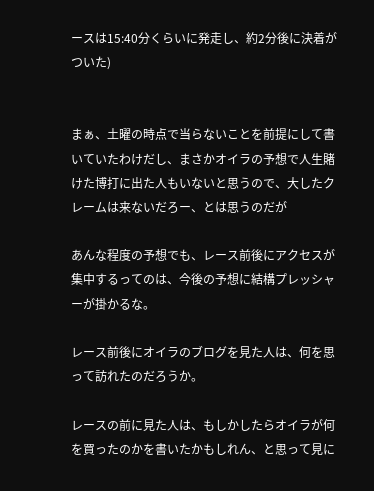ースは15:40分くらいに発走し、約2分後に決着がついた)


まぁ、土曜の時点で当らないことを前提にして書いていたわけだし、まさかオイラの予想で人生賭けた博打に出た人もいないと思うので、大したクレームは来ないだろー、とは思うのだが

あんな程度の予想でも、レース前後にアクセスが集中するってのは、今後の予想に結構プレッシャーが掛かるな。

レース前後にオイラのブログを見た人は、何を思って訪れたのだろうか。

レースの前に見た人は、もしかしたらオイラが何を買ったのかを書いたかもしれん、と思って見に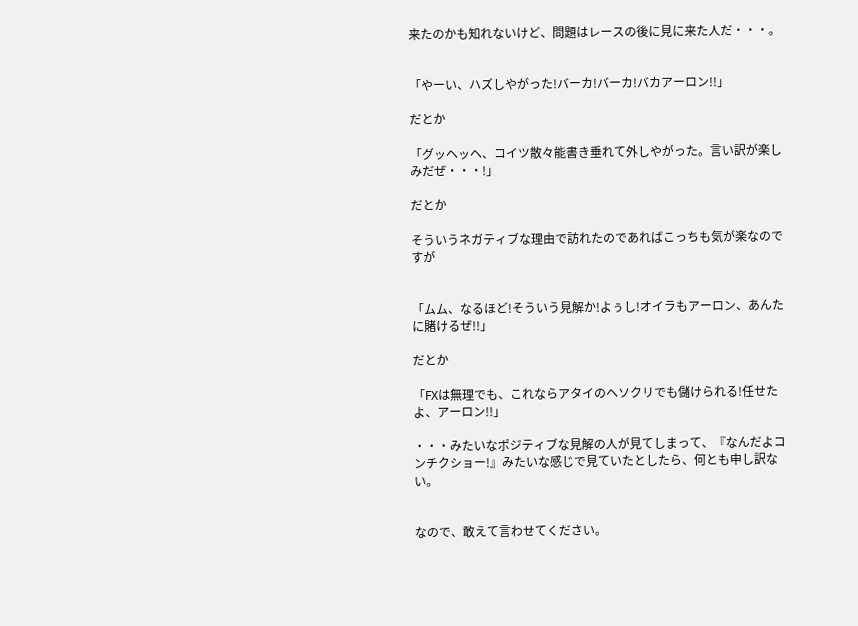来たのかも知れないけど、問題はレースの後に見に来た人だ・・・。


「やーい、ハズしやがった!バーカ!バーカ!バカアーロン!!」

だとか

「グッヘッヘ、コイツ散々能書き垂れて外しやがった。言い訳が楽しみだぜ・・・!」

だとか

そういうネガティブな理由で訪れたのであればこっちも気が楽なのですが


「ムム、なるほど!そういう見解か!よぅし!オイラもアーロン、あんたに賭けるぜ!!」

だとか

「FXは無理でも、これならアタイのヘソクリでも儲けられる!任せたよ、アーロン!!」

・・・みたいなポジティブな見解の人が見てしまって、『なんだよコンチクショー!』みたいな感じで見ていたとしたら、何とも申し訳ない。


なので、敢えて言わせてください。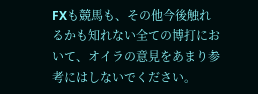FXも競馬も、その他今後触れるかも知れない全ての博打において、オイラの意見をあまり参考にはしないでください。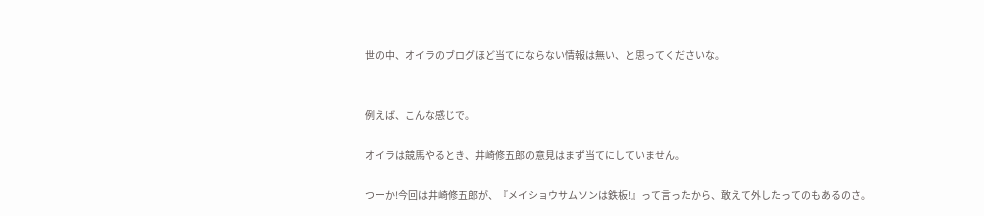世の中、オイラのブログほど当てにならない情報は無い、と思ってくださいな。


例えば、こんな感じで。

オイラは競馬やるとき、井崎修五郎の意見はまず当てにしていません。

つーか!今回は井崎修五郎が、『メイショウサムソンは鉄板!』って言ったから、敢えて外したってのもあるのさ。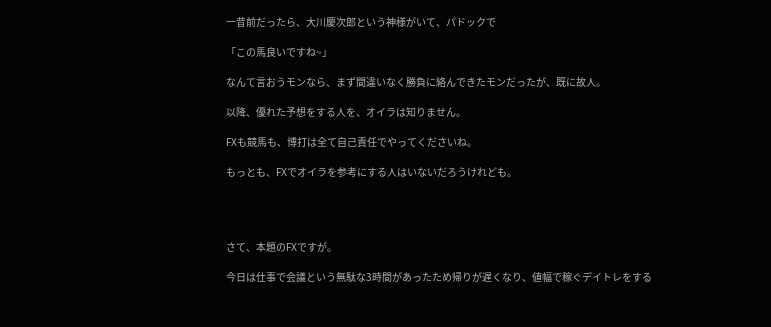一昔前だったら、大川慶次郎という神様がいて、パドックで

「この馬良いですね~」

なんて言おうモンなら、まず間違いなく勝負に絡んできたモンだったが、既に故人。

以降、優れた予想をする人を、オイラは知りません。

FXも競馬も、博打は全て自己責任でやってくださいね。

もっとも、FXでオイラを参考にする人はいないだろうけれども。




さて、本題のFXですが。

今日は仕事で会議という無駄な3時間があったため帰りが遅くなり、値幅で稼ぐデイトレをする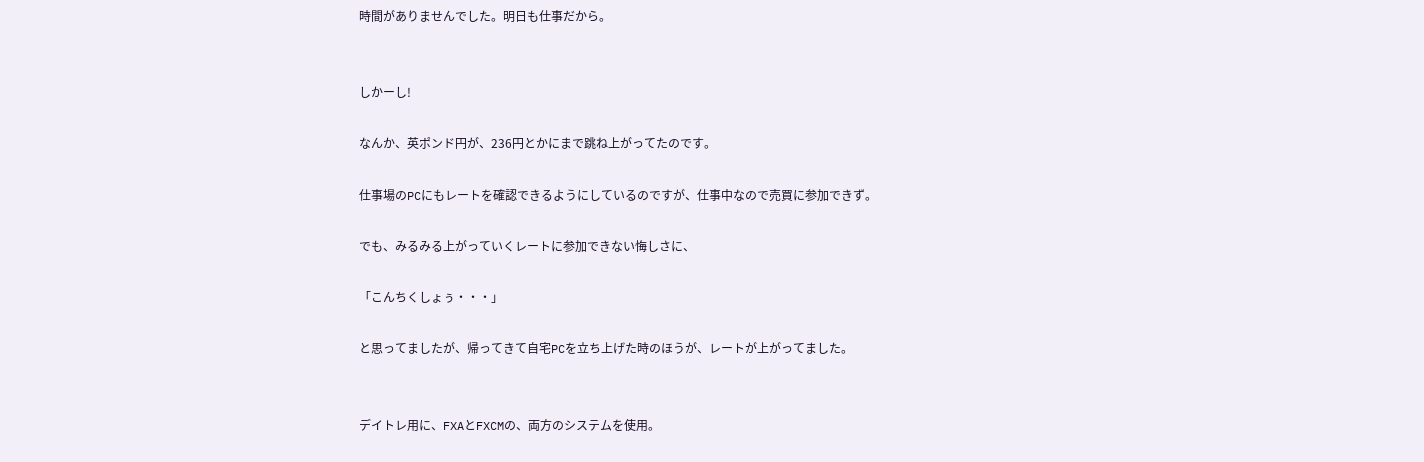時間がありませんでした。明日も仕事だから。


しかーし!

なんか、英ポンド円が、236円とかにまで跳ね上がってたのです。

仕事場のPCにもレートを確認できるようにしているのですが、仕事中なので売買に参加できず。

でも、みるみる上がっていくレートに参加できない悔しさに、

「こんちくしょぅ・・・」

と思ってましたが、帰ってきて自宅PCを立ち上げた時のほうが、レートが上がってました。


デイトレ用に、FXAとFXCMの、両方のシステムを使用。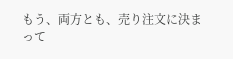もう、両方とも、売り注文に決まって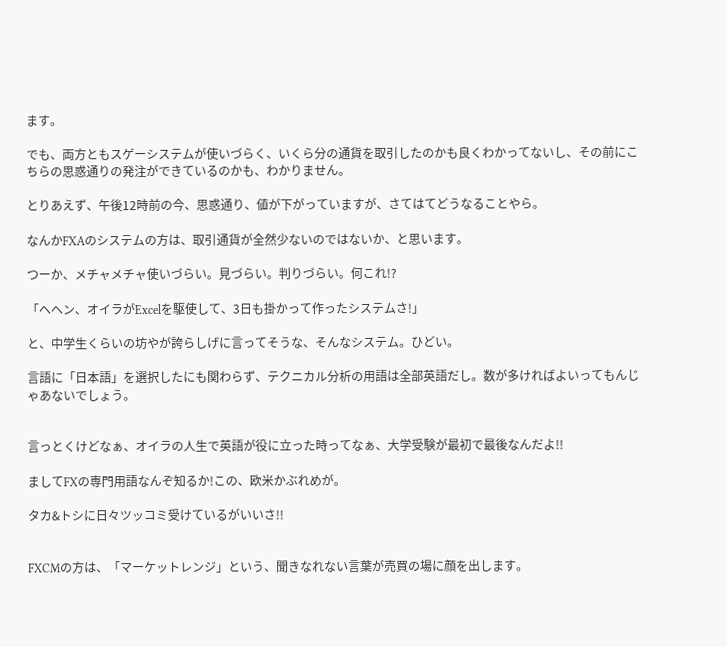ます。

でも、両方ともスゲーシステムが使いづらく、いくら分の通貨を取引したのかも良くわかってないし、その前にこちらの思惑通りの発注ができているのかも、わかりません。

とりあえず、午後12時前の今、思惑通り、値が下がっていますが、さてはてどうなることやら。

なんかFXAのシステムの方は、取引通貨が全然少ないのではないか、と思います。

つーか、メチャメチャ使いづらい。見づらい。判りづらい。何これ!?

「ヘヘン、オイラがExcelを駆使して、3日も掛かって作ったシステムさ!」

と、中学生くらいの坊やが誇らしげに言ってそうな、そんなシステム。ひどい。

言語に「日本語」を選択したにも関わらず、テクニカル分析の用語は全部英語だし。数が多ければよいってもんじゃあないでしょう。


言っとくけどなぁ、オイラの人生で英語が役に立った時ってなぁ、大学受験が最初で最後なんだよ!!

ましてFXの専門用語なんぞ知るか!この、欧米かぶれめが。

タカ&トシに日々ツッコミ受けているがいいさ!!


FXCMの方は、「マーケットレンジ」という、聞きなれない言葉が売買の場に顔を出します。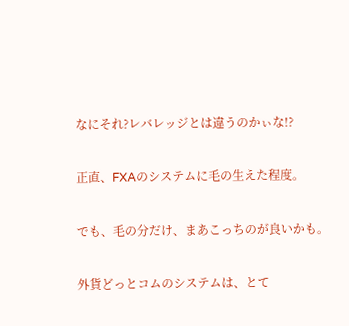なにそれ?レバレッジとは違うのかぃな!?

正直、FXAのシステムに毛の生えた程度。

でも、毛の分だけ、まあこっちのが良いかも。

外貨どっとコムのシステムは、とて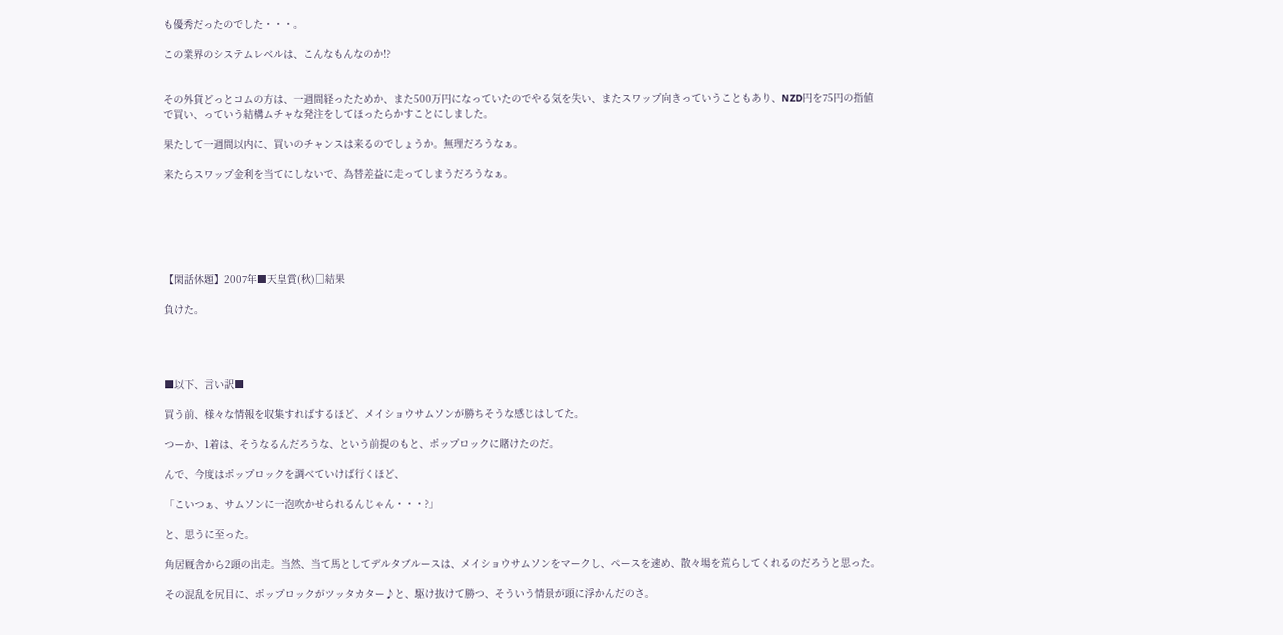も優秀だったのでした・・・。

この業界のシステムレベルは、こんなもんなのか!?


その外貨どっとコムの方は、一週間経ったためか、また500万円になっていたのでやる気を失い、またスワップ向きっていうこともあり、NZD円を75円の指値で買い、っていう結構ムチャな発注をしてほったらかすことにしました。

果たして一週間以内に、買いのチャンスは来るのでしょうか。無理だろうなぁ。

来たらスワップ金利を当てにしないで、為替差益に走ってしまうだろうなぁ。






【閑話休題】2007年■天皇賞(秋)□結果

負けた。




■以下、言い訳■

買う前、様々な情報を収集すればするほど、メイショウサムソンが勝ちそうな感じはしてた。

つーか、1着は、そうなるんだろうな、という前提のもと、ポップロックに賭けたのだ。

んで、今度はポップロックを調べていけば行くほど、

「こいつぁ、サムソンに一泡吹かせられるんじゃん・・・?」

と、思うに至った。

角居厩舎から2頭の出走。当然、当て馬としてデルタブルースは、メイショウサムソンをマークし、ペースを速め、散々場を荒らしてくれるのだろうと思った。

その混乱を尻目に、ポップロックがツッタカター♪と、駆け抜けて勝つ、そういう情景が頭に浮かんだのさ。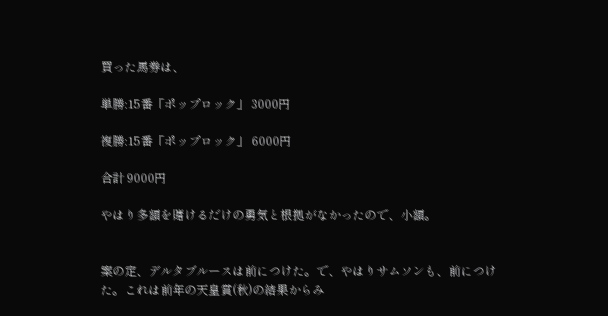買った馬券は、

単勝:15番「ポップロック」 3000円

複勝:15番「ポップロック」 6000円

合計 9000円

やはり多額を賭けるだけの勇気と根拠がなかったので、小額。


案の定、デルタブルースは前につけた。で、やはりサムソンも、前につけた。これは前年の天皇賞(秋)の結果からみ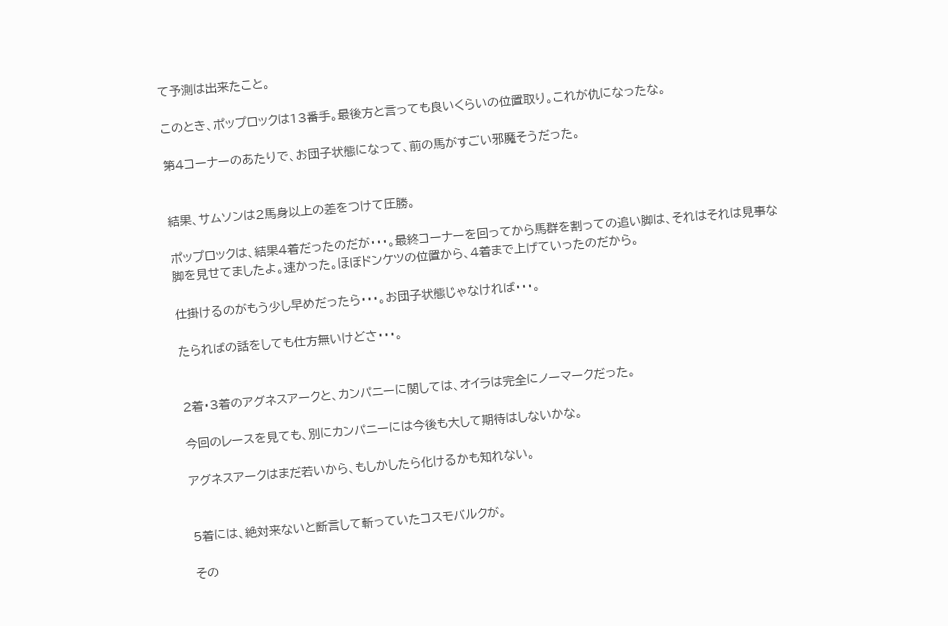て予測は出来たこと。

このとき、ポップロックは13番手。最後方と言っても良いくらいの位置取り。これが仇になったな。

第4コーナーのあたりで、お団子状態になって、前の馬がすごい邪魔そうだった。


結果、サムソンは2馬身以上の差をつけて圧勝。

ポップロックは、結果4着だったのだが・・・。最終コーナーを回ってから馬群を割っての追い脚は、それはそれは見事な脚を見せてましたよ。速かった。ほぼドンケツの位置から、4着まで上げていったのだから。

仕掛けるのがもう少し早めだったら・・・。お団子状態じゃなければ・・・。

たらればの話をしても仕方無いけどさ・・・。


2着・3着のアグネスアークと、カンパニーに関しては、オイラは完全にノーマークだった。

今回のレースを見ても、別にカンパニーには今後も大して期待はしないかな。

アグネスアークはまだ若いから、もしかしたら化けるかも知れない。


5着には、絶対来ないと断言して斬っていたコスモバルクが。

その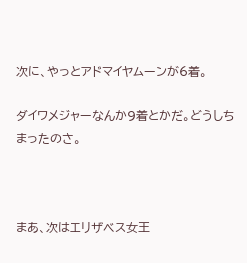次に、やっとアドマイヤムーンが6着。

ダイワメジャーなんか9着とかだ。どうしちまったのさ。



まあ、次はエリザベス女王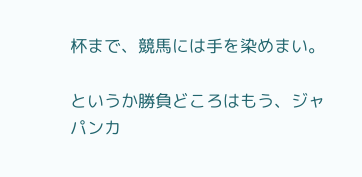杯まで、競馬には手を染めまい。

というか勝負どころはもう、ジャパンカ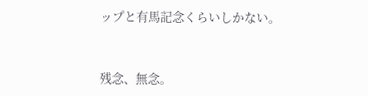ップと有馬記念くらいしかない。


残念、無念。